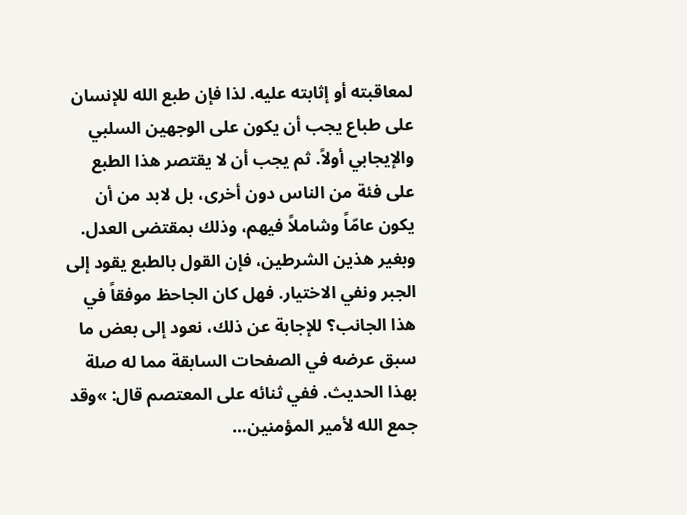لمعاقبته أو إثابته عليه. لذا فإن طبع الله للإنسان على طباع يجب أن يكون على الوجهين السلبي والإيجابي أولاً. ثم يجب أن لا يقتصر هذا الطبع على فئة من الناس دون أخرى، بل لابد من أن يكون عامّاً وشاملاً فيهم، وذلك بمقتضى العدل. وبغير هذين الشرطين، فإن القول بالطبع يقود إلى الجبر ونفي الاختيار. فهل كان الجاحظ موفقاً في هذا الجانب؟ للإجابة عن ذلك، نعود إلى بعض ما سبق عرضه في الصفحات السابقة مما له صلة بهذا الحديث. ففي ثنائه على المعتصم قال: »وقد جمع الله لأمير المؤمنين…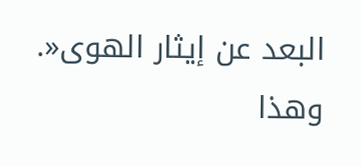البعد عن إيثار الهوى«. وهذا